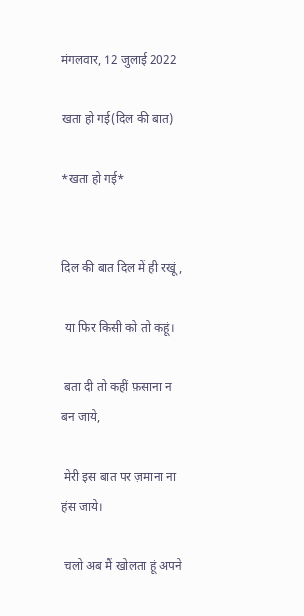मंगलवार, 12 जुलाई 2022

खता हो गई(दिल की बात)

*खता हो गई*


दिल की बात दिल में ही रखूं,

 या फिर किसी को तो कहूं।

 बता दी तो कहीं फ़साना न बन जाये,

 मेरी इस बात पर ज़माना ना हंस जाये।

 चलो अब मैं खोलता हूं अपने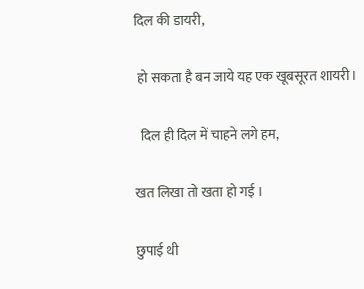दिल की डायरी,

 हो सकता है बन जाये यह एक खूबसूरत शायरी।

  दिल ही दिल में चाहने लगे हम,

खत लिखा तो खता हो गई ।

छुपाई थी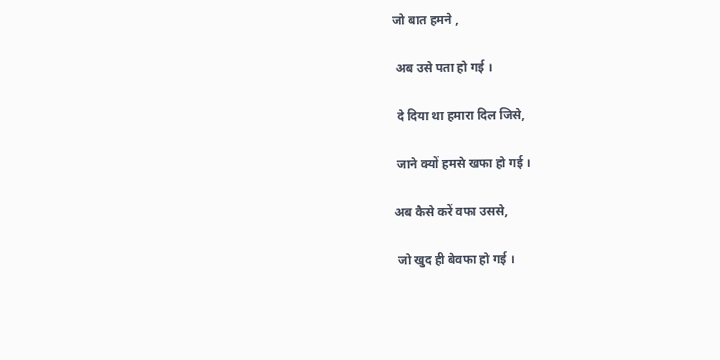जो बात हमने ,

 अब उसे पता हो गई ।

 दे दिया था हमारा दिल जिसे,

 जाने क्यों हमसे खफा हो गई ।

अब कैसे करें वफा उससे,

 जो खुद ही बेवफा हो गई ।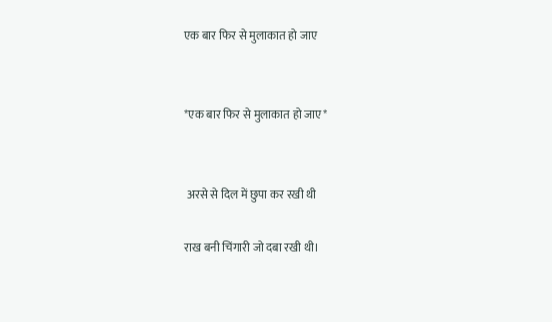एक बार फिर से मुलाकात हो जाए


*एक बार फिर से मुलाकात हो जाए*


 अरसे से दिल में छुपा कर रखी थी

राख बनी चिंगारी जो दबा रखी थी।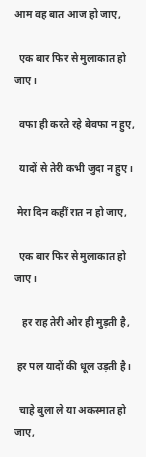आम वह बात आज हो जाए,

  एक बार फिर से मुलाकात हो जाए।

  वफा ही करते रहे बेवफा न हुए,

  यादों से तेरी कभी जुदा न हुए।

 मेरा दिन कहीं रात न हो जाए,

  एक बार फिर से मुलाकात हो जाए।

   हर राह तेरी ओर ही मुड़ती है,

 हर पल यादों की धूल उड़ती है।

  चाहे बुला ले या अकस्मात हो जाए,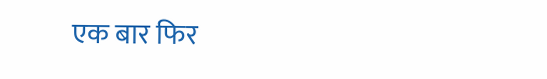एक बार फिर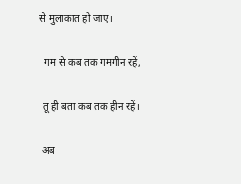से मुलाकात हो जाए।

  गम से कब तक गमगीन रहें,

 तू ही बता कब तक हीन रहें।

 अब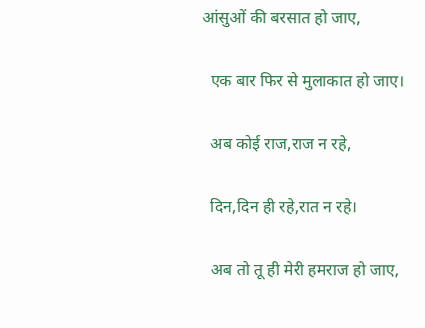आंसुओं की बरसात हो जाए,

  एक बार फिर से मुलाकात हो जाए।

  अब कोई राज,राज न रहे,

  दिन,दिन ही रहे,रात न रहे।

  अब तो तू ही मेरी हमराज हो जाए,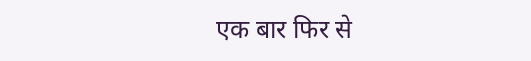एक बार फिर से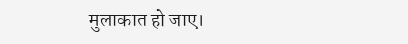मुलाकात हो जाए।